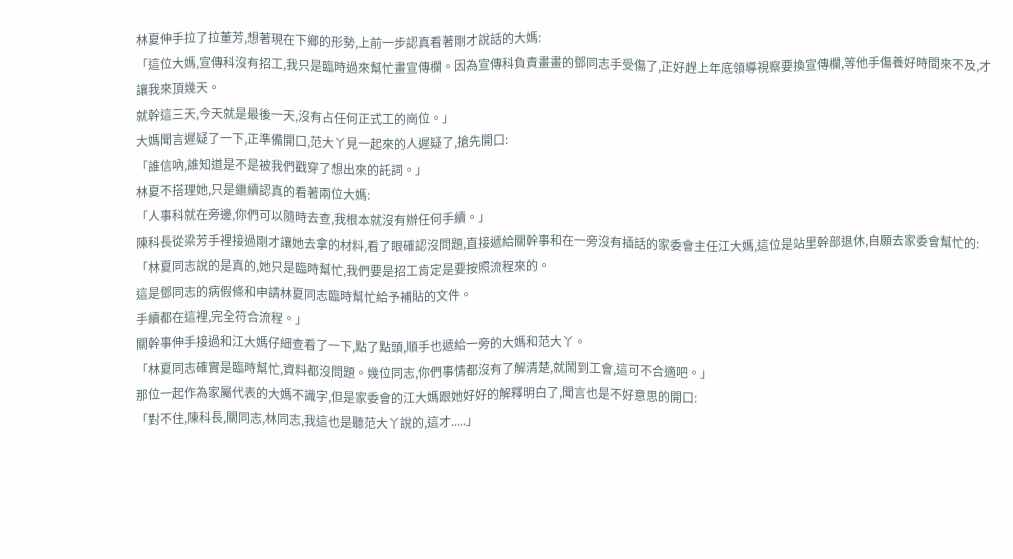林夏伸手拉了拉董芳,想著現在下鄉的形勢,上前一步認真看著剛才說話的大媽:
「這位大媽,宣傳科沒有招工,我只是臨時過來幫忙畫宣傳欄。因為宣傳科負責畫畫的鄧同志手受傷了,正好趕上年底領導視察要換宣傳欄,等他手傷養好時間來不及,才讓我來頂幾天。
就幹這三天,今天就是最後一天,沒有占任何正式工的崗位。」
大媽聞言遲疑了一下,正準備開口,范大丫見一起來的人遲疑了,搶先開口:
「誰信吶,誰知道是不是被我們戳穿了想出來的託詞。」
林夏不搭理她,只是繼續認真的看著兩位大媽:
「人事科就在旁邊,你們可以隨時去查,我根本就沒有辦任何手續。」
陳科長從梁芳手裡接過剛才讓她去拿的材料,看了眼確認沒問題,直接遞給關幹事和在一旁沒有插話的家委會主任江大媽,這位是站里幹部退休,自願去家委會幫忙的:
「林夏同志說的是真的,她只是臨時幫忙,我們要是招工肯定是要按照流程來的。
這是鄧同志的病假條和申請林夏同志臨時幫忙給予補貼的文件。
手續都在這裡,完全符合流程。」
關幹事伸手接過和江大媽仔細查看了一下,點了點頭,順手也遞給一旁的大媽和范大丫。
「林夏同志確實是臨時幫忙,資料都沒問題。幾位同志,你們事情都沒有了解清楚,就鬧到工會,這可不合適吧。」
那位一起作為家屬代表的大媽不識字,但是家委會的江大媽跟她好好的解釋明白了,聞言也是不好意思的開口:
「對不住,陳科長,關同志,林同志,我這也是聽范大丫說的,這才.....」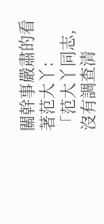關幹事嚴肅的看著范大丫:
「范大丫同志,沒有調查清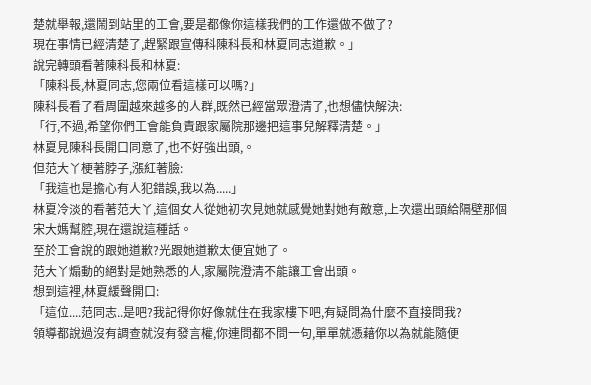楚就舉報,還鬧到站里的工會,要是都像你這樣我們的工作還做不做了?
現在事情已經清楚了,趕緊跟宣傳科陳科長和林夏同志道歉。」
說完轉頭看著陳科長和林夏:
「陳科長,林夏同志,您兩位看這樣可以嗎?」
陳科長看了看周圍越來越多的人群,既然已經當眾澄清了,也想儘快解決:
「行,不過,希望你們工會能負責跟家屬院那邊把這事兒解釋清楚。」
林夏見陳科長開口同意了,也不好強出頭,。
但范大丫梗著脖子,漲紅著臉:
「我這也是擔心有人犯錯誤,我以為.....」
林夏冷淡的看著范大丫,這個女人從她初次見她就感覺她對她有敵意,上次還出頭給隔壁那個宋大媽幫腔,現在還說這種話。
至於工會說的跟她道歉?光跟她道歉太便宜她了。
范大丫煽動的絕對是她熟悉的人,家屬院澄清不能讓工會出頭。
想到這裡,林夏緩聲開口:
「這位....范同志..是吧?我記得你好像就住在我家樓下吧,有疑問為什麼不直接問我?
領導都說過沒有調查就沒有發言權,你連問都不問一句,單單就憑藉你以為就能隨便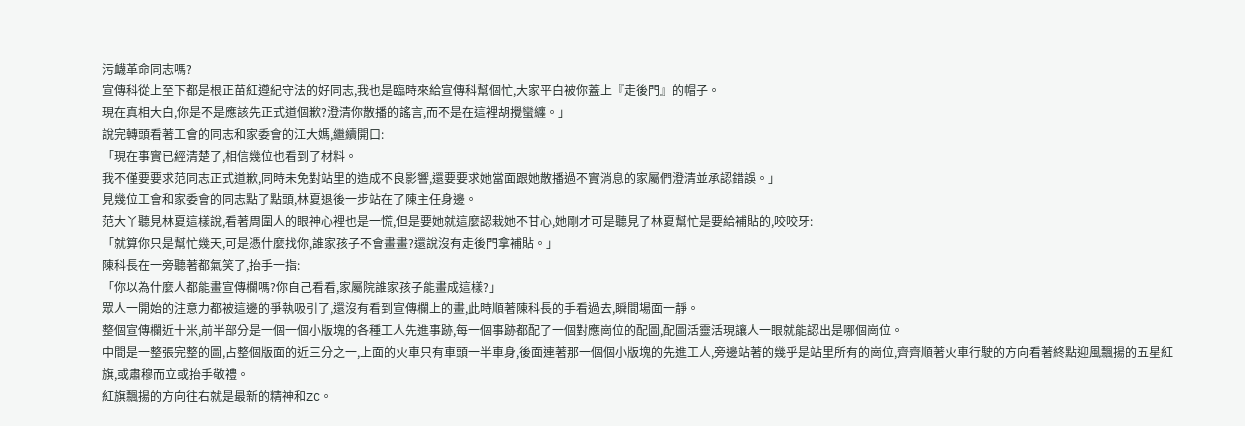污衊革命同志嗎?
宣傳科從上至下都是根正苗紅遵紀守法的好同志,我也是臨時來給宣傳科幫個忙,大家平白被你蓋上『走後門』的帽子。
現在真相大白,你是不是應該先正式道個歉?澄清你散播的謠言,而不是在這裡胡攪蠻纏。」
說完轉頭看著工會的同志和家委會的江大媽,繼續開口:
「現在事實已經清楚了,相信幾位也看到了材料。
我不僅要要求范同志正式道歉,同時未免對站里的造成不良影響,還要要求她當面跟她散播過不實消息的家屬們澄清並承認錯誤。」
見幾位工會和家委會的同志點了點頭,林夏退後一步站在了陳主任身邊。
范大丫聽見林夏這樣說,看著周圍人的眼神心裡也是一慌,但是要她就這麼認栽她不甘心,她剛才可是聽見了林夏幫忙是要給補貼的,咬咬牙:
「就算你只是幫忙幾天,可是憑什麼找你,誰家孩子不會畫畫?還說沒有走後門拿補貼。」
陳科長在一旁聽著都氣笑了,抬手一指:
「你以為什麼人都能畫宣傳欄嗎?你自己看看,家屬院誰家孩子能畫成這樣?」
眾人一開始的注意力都被這邊的爭執吸引了,還沒有看到宣傳欄上的畫,此時順著陳科長的手看過去,瞬間場面一靜。
整個宣傳欄近十米,前半部分是一個一個小版塊的各種工人先進事跡,每一個事跡都配了一個對應崗位的配圖,配圖活靈活現讓人一眼就能認出是哪個崗位。
中間是一整張完整的圖,占整個版面的近三分之一,上面的火車只有車頭一半車身,後面連著那一個個小版塊的先進工人,旁邊站著的幾乎是站里所有的崗位,齊齊順著火車行駛的方向看著終點迎風飄揚的五星紅旗,或肅穆而立或抬手敬禮。
紅旗飄揚的方向往右就是最新的精神和ZC。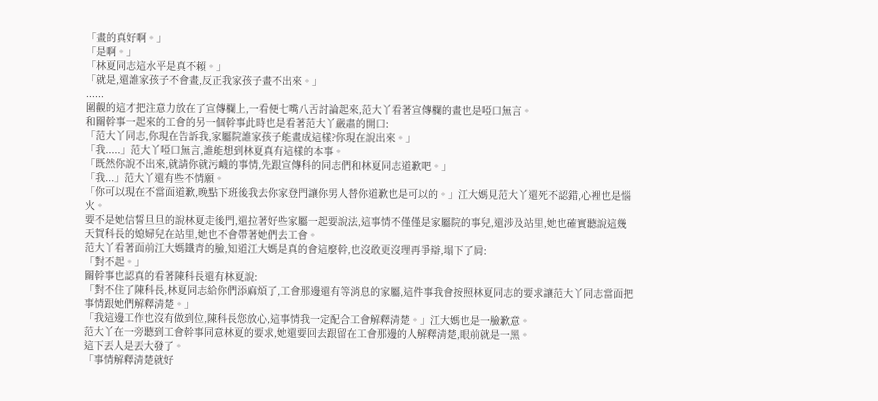「畫的真好啊。」
「是啊。」
「林夏同志這水平是真不賴。」
「就是,還誰家孩子不會畫,反正我家孩子畫不出來。」
......
圍觀的這才把注意力放在了宣傳欄上,一看便七嘴八舌討論起來,范大丫看著宣傳欄的畫也是啞口無言。
和關幹事一起來的工會的另一個幹事此時也是看著范大丫嚴肅的開口:
「范大丫同志,你現在告訴我,家屬院誰家孩子能畫成這樣?你現在說出來。」
「我.....」范大丫啞口無言,誰能想到林夏真有這樣的本事。
「既然你說不出來,就請你就污衊的事情,先跟宣傳科的同志們和林夏同志道歉吧。」
「我...」范大丫還有些不情願。
「你可以現在不當面道歉,晚點下班後我去你家登門讓你男人替你道歉也是可以的。」江大媽見范大丫還死不認錯,心裡也是惱火。
要不是她信誓旦旦的說林夏走後門,還拉著好些家屬一起要說法,這事情不僅僅是家屬院的事兒,還涉及站里,她也確實聽說這幾天賀科長的媳婦兒在站里,她也不會帶著她們去工會。
范大丫看著面前江大媽鐵青的臉,知道江大媽是真的會這麼幹,也沒敢更沒理再爭辯,塌下了肩:
「對不起。」
關幹事也認真的看著陳科長還有林夏說:
「對不住了陳科長,林夏同志給你們添麻煩了,工會那邊還有等消息的家屬,這件事我會按照林夏同志的要求讓范大丫同志當面把事情跟她們解釋清楚。」
「我這邊工作也沒有做到位,陳科長您放心,這事情我一定配合工會解釋清楚。」江大媽也是一臉歉意。
范大丫在一旁聽到工會幹事同意林夏的要求,她還要回去跟留在工會那邊的人解釋清楚,眼前就是一黑。
這下丟人是丟大發了。
「事情解釋清楚就好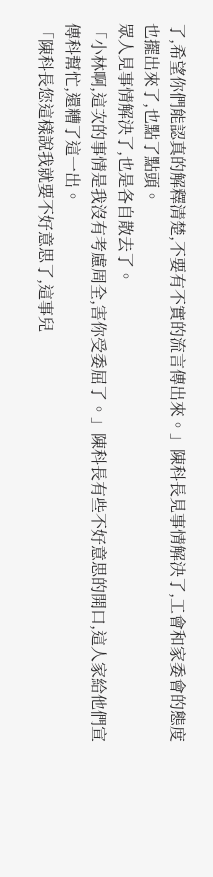了,希望你們能認真的解釋清楚,不要有不實的流言傳出來。」陳科長見事情解決了,工會和家委會的態度也擺出來了,也點了點頭。
眾人見事情解決了,也是各自散去了。
「小林啊,這次的事情是我沒有考慮周全,害你受委屈了。」陳科長有些不好意思的開口,這人家給他們宣傳科幫忙,還糟了這一出。
「陳科長您這樣說我就要不好意思了,這事兒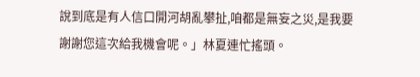說到底是有人信口開河胡亂攀扯,咱都是無妄之災,是我要謝謝您這次給我機會呢。」林夏連忙搖頭。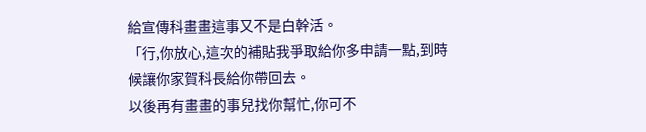給宣傳科畫畫這事又不是白幹活。
「行,你放心,這次的補貼我爭取給你多申請一點,到時候讓你家賀科長給你帶回去。
以後再有畫畫的事兒找你幫忙,你可不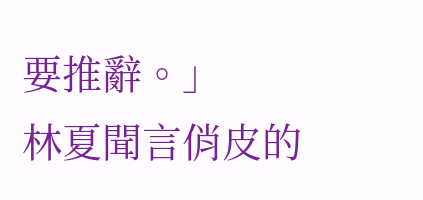要推辭。」
林夏聞言俏皮的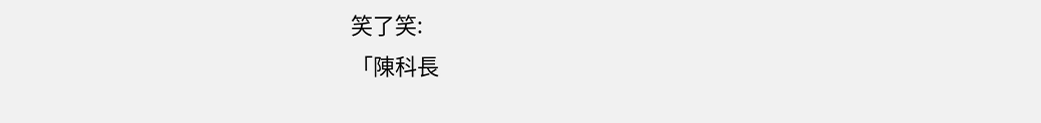笑了笑:
「陳科長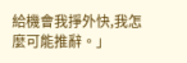給機會我掙外快,我怎麼可能推辭。」